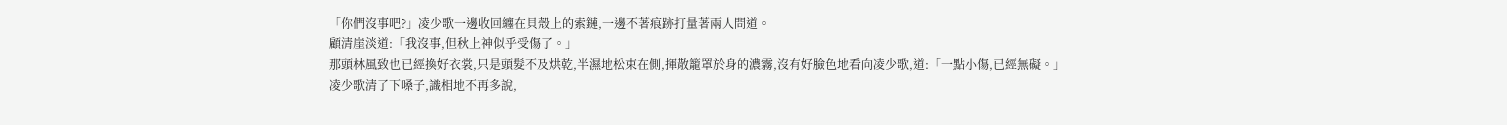「你們沒事吧?」凌少歌一邊收回纏在貝殼上的索鏈,一邊不著痕跡打量著兩人問道。
顧清崖淡道:「我沒事,但秋上神似乎受傷了。」
那頭林風致也已經換好衣裳,只是頭髮不及烘乾,半濕地松束在側,揮散籠罩於身的濃霧,沒有好臉色地看向凌少歌,道:「一點小傷,已經無礙。」
凌少歌清了下嗓子,識相地不再多說,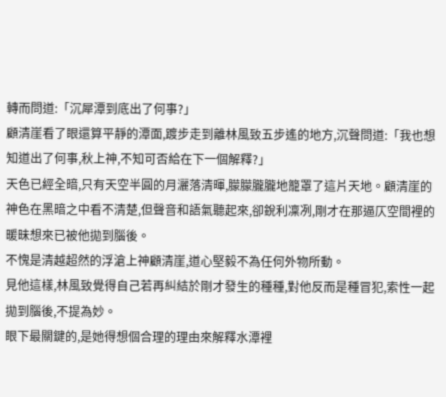轉而問道:「沉犀潭到底出了何事?」
顧清崖看了眼還算平靜的潭面,踱步走到離林風致五步遙的地方,沉聲問道:「我也想知道出了何事,秋上神,不知可否給在下一個解釋?」
天色已經全暗,只有天空半圓的月灑落清暉,朦朦朧朧地籠罩了這片天地。顧清崖的神色在黑暗之中看不清楚,但聲音和語氣聽起來,卻銳利凜冽,剛才在那逼仄空間裡的暖昧想來已被他拋到腦後。
不愧是清越超然的浮滄上神顧清崖,道心堅毅不為任何外物所動。
見他這樣,林風致覺得自己若再糾結於剛才發生的種種,對他反而是種冒犯,索性一起拋到腦後,不提為妙。
眼下最關鍵的,是她得想個合理的理由來解釋水潭裡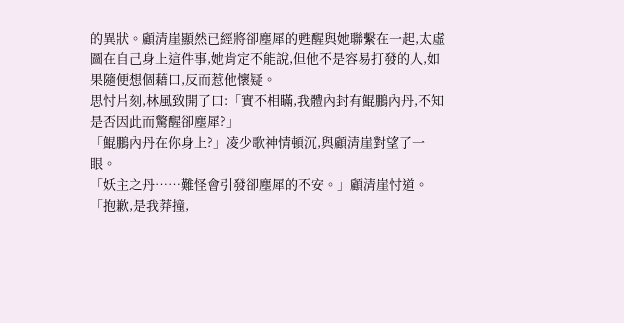的異狀。顧清崖顯然已經將卻塵犀的甦醒與她聯繫在一起,太虛圖在自己身上這件事,她肯定不能說,但他不是容易打發的人,如果隨便想個藉口,反而惹他懷疑。
思忖片刻,林風致開了口:「實不相瞞,我體內封有鯤鵬內丹,不知是否因此而驚醒卻塵犀?」
「鯤鵬內丹在你身上?」凌少歌神情頓沉,與顧清崖對望了一眼。
「妖主之丹……難怪會引發卻塵犀的不安。」顧清崖忖道。
「抱歉,是我莽撞,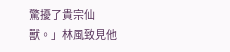驚擾了貴宗仙獸。」林風致見他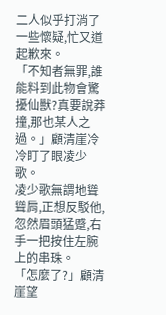二人似乎打消了一些懷疑,忙又道起歉來。
「不知者無罪,誰能料到此物會驚擾仙獸?真要說莽撞,那也某人之過。」顧清崖冷冷盯了眼凌少歌。
凌少歌無謂地聳聳肩,正想反駁他,忽然眉頭猛蹙,右手一把按住左腕上的串珠。
「怎麼了?」顧清崖望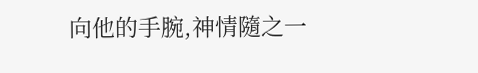向他的手腕,神情隨之一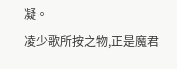凝。
凌少歌所按之物,正是魔君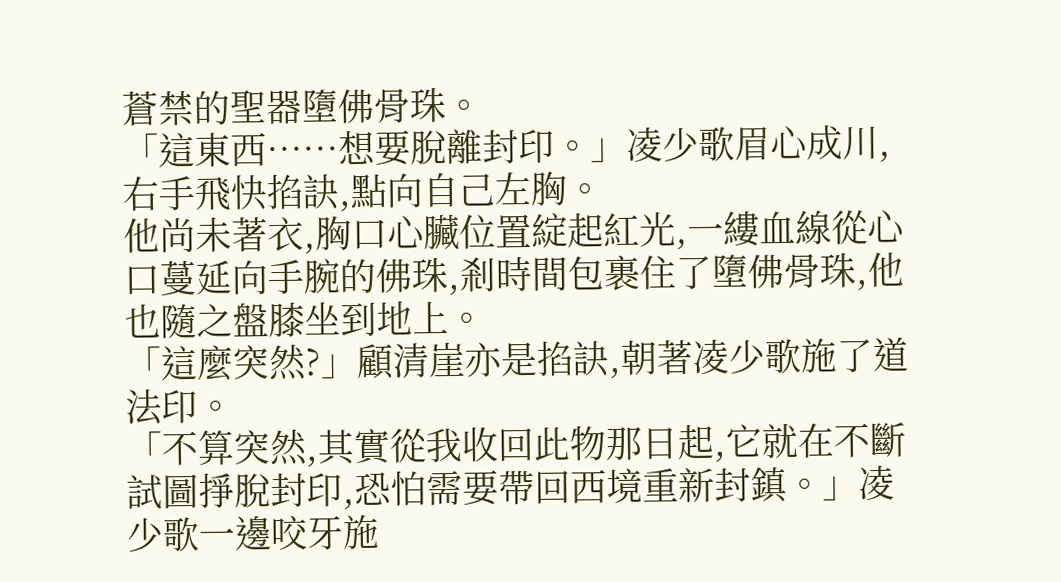蒼禁的聖器墮佛骨珠。
「這東西……想要脫離封印。」凌少歌眉心成川,右手飛快掐訣,點向自己左胸。
他尚未著衣,胸口心臟位置綻起紅光,一縷血線從心口蔓延向手腕的佛珠,剎時間包裹住了墮佛骨珠,他也隨之盤膝坐到地上。
「這麼突然?」顧清崖亦是掐訣,朝著凌少歌施了道法印。
「不算突然,其實從我收回此物那日起,它就在不斷試圖掙脫封印,恐怕需要帶回西境重新封鎮。」凌少歌一邊咬牙施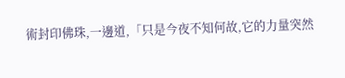術封印佛珠,一邊道,「只是今夜不知何故,它的力量突然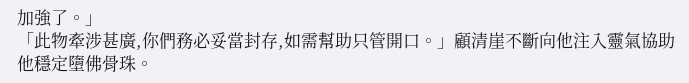加強了。」
「此物牽涉甚廣,你們務必妥當封存,如需幫助只管開口。」顧清崖不斷向他注入靈氣協助他穩定墮佛骨珠。